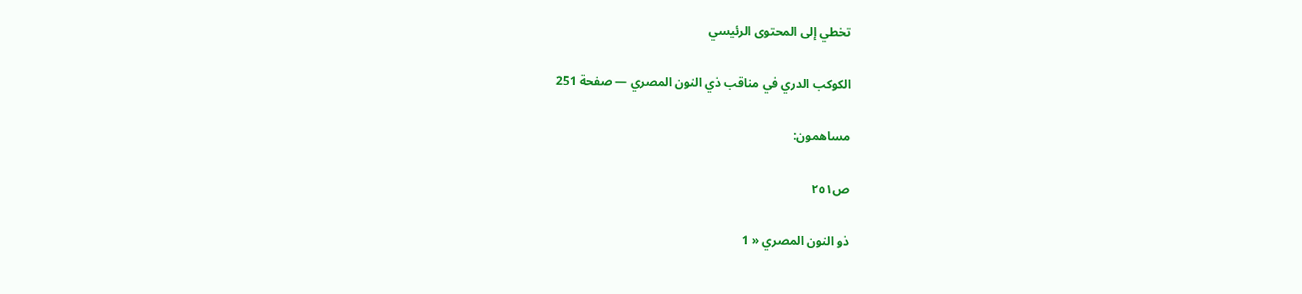تخطي إلى المحتوى الرئيسي

الكوكب الدري في مناقب ذي النون المصري — صفحة 251

مساهمون:

ص٢٥١

ذو النون المصري « 1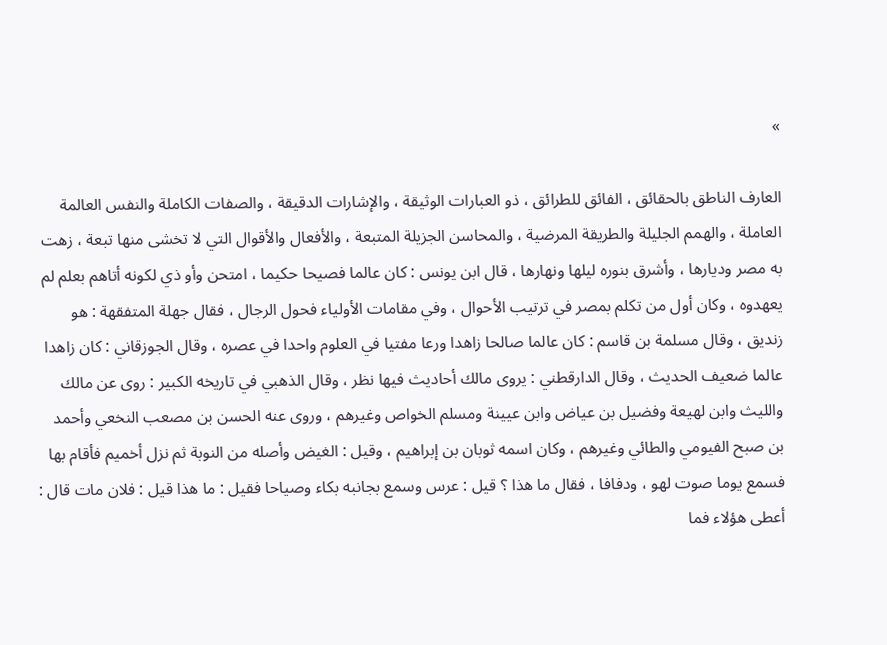»

العارف الناطق بالحقائق ، الفائق للطرائق ، ذو العبارات الوثيقة ، والإشارات الدقيقة ، والصفات الكاملة والنفس العالمة العاملة ، والهمم الجليلة والطريقة المرضية ، والمحاسن الجزيلة المتبعة ، والأفعال والأقوال التي لا تخشى منها تبعة ، زهت به مصر وديارها ، وأشرق بنوره ليلها ونهارها ، قال ابن يونس : كان عالما فصيحا حكيما ، امتحن وأو ذي لكونه أتاهم بعلم لم يعهدوه ، وكان أول من تكلم بمصر في ترتيب الأحوال ، وفي مقامات الأولياء فحول الرجال ، فقال جهلة المتفقهة : هو زنديق ، وقال مسلمة بن قاسم : كان عالما صالحا زاهدا ورعا مفتيا في العلوم واحدا في عصره ، وقال الجوزقاني : كان زاهدا عالما ضعيف الحديث ، وقال الدارقطني : يروى مالك أحاديث فيها نظر ، وقال الذهبي في تاريخه الكبير : روى عن مالك والليث وابن لهيعة وفضيل بن عياض وابن عيينة ومسلم الخواص وغيرهم ، وروى عنه الحسن بن مصعب النخعي وأحمد بن صبح الفيومي والطائي وغيرهم ، وكان اسمه ثوبان بن إبراهيم ، وقيل : الغيض وأصله من النوبة ثم نزل أخميم فأقام بها فسمع يوما صوت لهو ، ودفافا ، فقال ما هذا ؟ قيل : عرس وسمع بجانبه بكاء وصياحا فقيل : ما هذا قيل : فلان مات قال : أعطى هؤلاء فما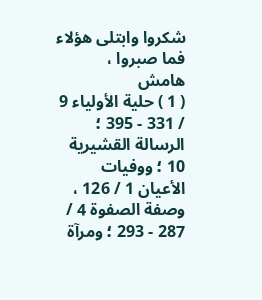شكروا وابتلى هؤلاء فما صبروا ،
هامش
( 1 ) حلية الأولياء 9 / 331 - 395 ؛ الرسالة القشيرية 10 ؛ ووفيات الأعيان 1 / 126 ، وصفة الصفوة 4 / 287 - 293 ؛ ومرآة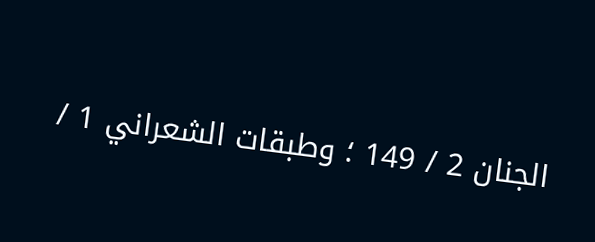الجنان 2 / 149 ؛ وطبقات الشعراني 1 /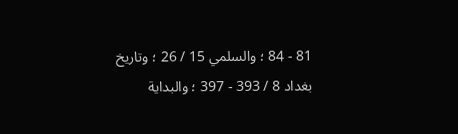81 - 84 ؛ والسلمي 15 / 26 ؛ وتاريخ بغداد 8 / 393 - 397 ؛ والبداية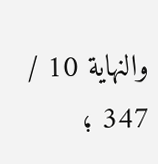والنهاية 10 / 347 ؛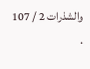والشذرات 2 / 107 .